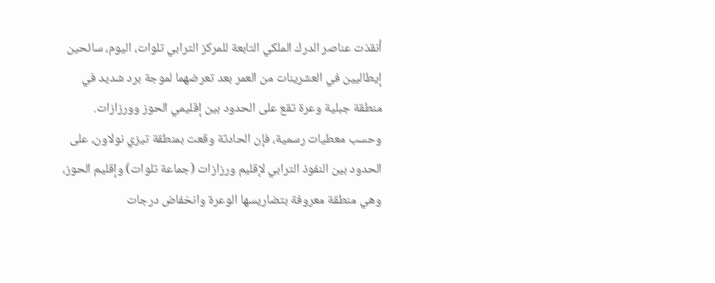أنقذت عناصر الدرك الملكي التابعة للمركز الترابي تلوات، اليوم، سائحين إيطاليين في العشرينات من العمر بعد تعرضهما لموجة برد شديد في منطقة جبلية وعرة تقع على الحدود بين إقليمي الحوز وورزازات.
وحسب معطيات رسمية، فإن الحادثة وقعت بمنطقة تيزي نولاون، على الحدود بين النفوذ الترابي لإقليم ورزازات (جماعة تلوات) وإقليم الحوز، وهي منطقة معروفة بتضاريسها الوعرة وانخفاض درجات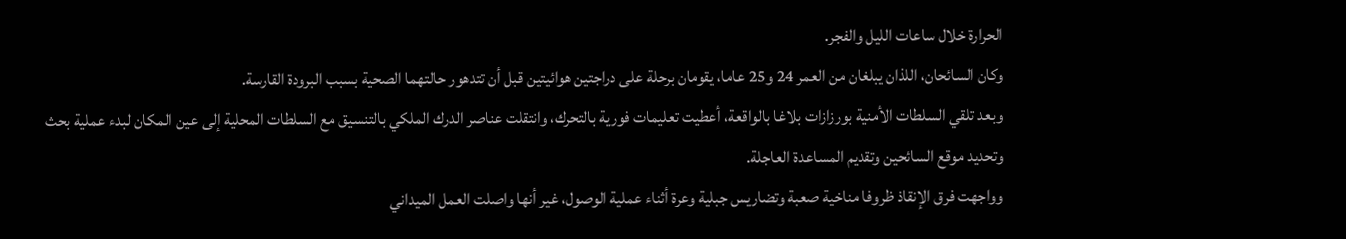الحرارة خلال ساعات الليل والفجر.
وكان السائحان، اللذان يبلغان من العمر 24 و25 عاما، يقومان برحلة على دراجتين هوائيتين قبل أن تتدهور حالتهما الصحية بسبب البرودة القارسة.
وبعد تلقي السلطات الأمنية بورزازات بلاغا بالواقعة، أعطيت تعليمات فورية بالتحرك، وانتقلت عناصر الدرك الملكي بالتنسيق مع السلطات المحلية إلى عين المكان لبدء عملية بحث وتحديد موقع السائحين وتقديم المساعدة العاجلة.
وواجهت فرق الإنقاذ ظروفا مناخية صعبة وتضاريس جبلية وعرة أثناء عملية الوصول، غير أنها واصلت العمل الميداني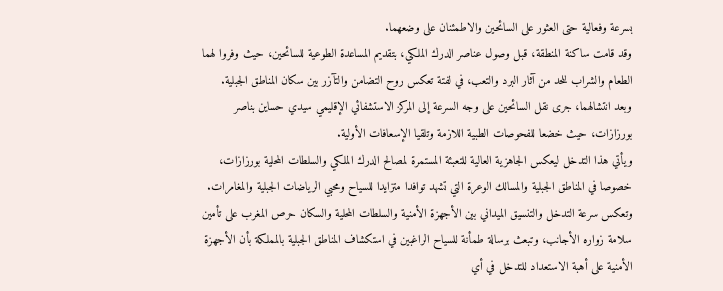بسرعة وفعالية حتى العثور على السائحين والاطمئنان على وضعهما.
وقد قامت ساكنة المنطقة، قبل وصول عناصر الدرك الملكي، بتقديم المساعدة الطوعية للسائحين، حيث وفروا لهما الطعام والشراب للحد من آثار البرد والتعب، في لفتة تعكس روح التضامن والتآزر بين سكان المناطق الجبلية.
وبعد انتشالهما، جرى نقل السائحين على وجه السرعة إلى المركز الاستشفائي الإقليمي سيدي حساين بناصر بورزازات، حيث خضعا للفحوصات الطبية اللازمة وتلقيا الإسعافات الأولية.
ويأتي هذا التدخل ليعكس الجاهزية العالية للتعبئة المستمرة لمصالح الدرك الملكي والسلطات المحلية بورزازات، خصوصا في المناطق الجبلية والمسالك الوعرة التي تشهد توافدا متزايدا للسياح ومحبي الرياضات الجبلية والمغامرات.
وتعكس سرعة التدخل والتنسيق الميداني بين الأجهزة الأمنية والسلطات المحلية والسكان حرص المغرب على تأمين سلامة زواره الأجانب، وتبعث برسالة طمأنة للسياح الراغبين في استكشاف المناطق الجبلية بالمملكة بأن الأجهزة الأمنية على أهبة الاستعداد للتدخل في أي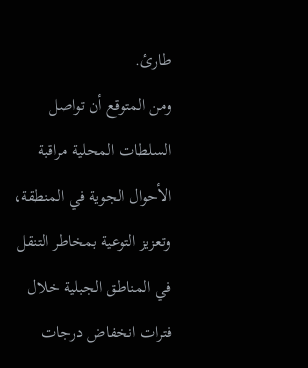طارئ.
ومن المتوقع أن تواصل السلطات المحلية مراقبة الأحوال الجوية في المنطقة، وتعزيز التوعية بمخاطر التنقل في المناطق الجبلية خلال فترات انخفاض درجات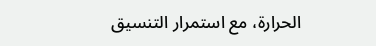الحرارة، مع استمرار التنسيق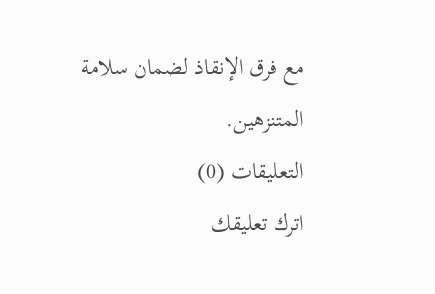مع فرق الإنقاذ لضمان سلامة المتنزهين.
التعليقات (0)
اترك تعليقك